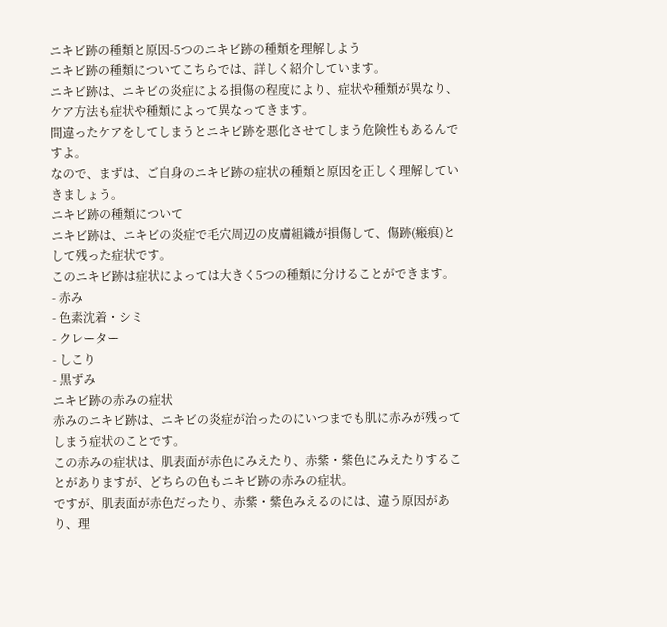ニキビ跡の種類と原因-5つのニキビ跡の種類を理解しよう
ニキビ跡の種類についてこちらでは、詳しく紹介しています。
ニキビ跡は、ニキビの炎症による損傷の程度により、症状や種類が異なり、ケア方法も症状や種類によって異なってきます。
間違ったケアをしてしまうとニキビ跡を悪化させてしまう危険性もあるんですよ。
なので、まずは、ご自身のニキビ跡の症状の種類と原因を正しく理解していきましょう。
ニキビ跡の種類について
ニキビ跡は、ニキビの炎症で毛穴周辺の皮膚組織が損傷して、傷跡(瘢痕)として残った症状です。
このニキビ跡は症状によっては大きく5つの種類に分けることができます。
- 赤み
- 色素沈着・シミ
- クレーター
- しこり
- 黒ずみ
ニキビ跡の赤みの症状
赤みのニキビ跡は、ニキビの炎症が治ったのにいつまでも肌に赤みが残ってしまう症状のことです。
この赤みの症状は、肌表面が赤色にみえたり、赤紫・紫色にみえたりすることがありますが、どちらの色もニキビ跡の赤みの症状。
ですが、肌表面が赤色だったり、赤紫・紫色みえるのには、違う原因があり、理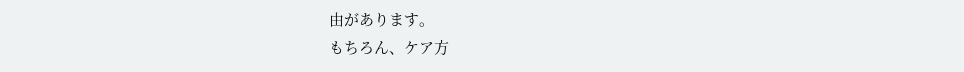由があります。
もちろん、ケア方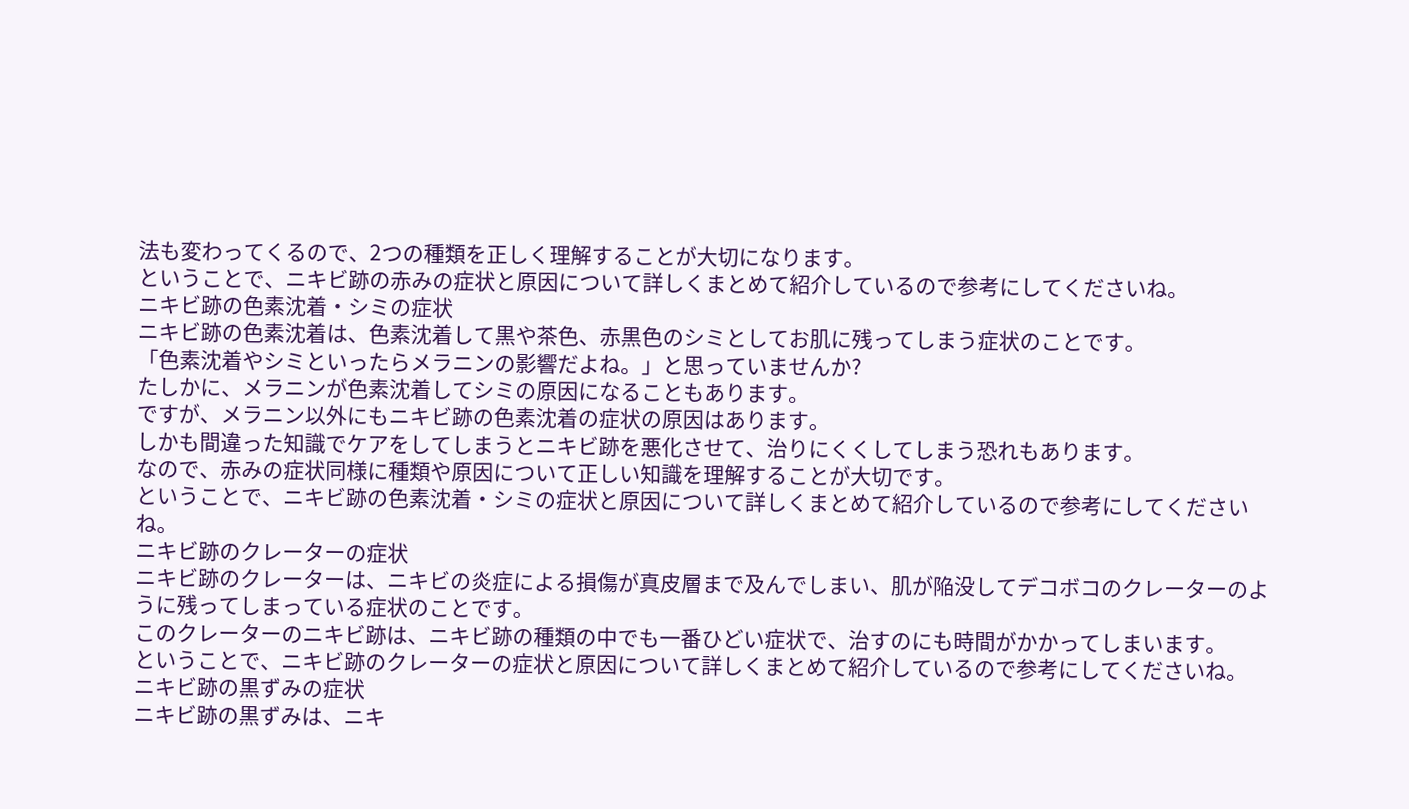法も変わってくるので、2つの種類を正しく理解することが大切になります。
ということで、ニキビ跡の赤みの症状と原因について詳しくまとめて紹介しているので参考にしてくださいね。
ニキビ跡の色素沈着・シミの症状
ニキビ跡の色素沈着は、色素沈着して黒や茶色、赤黒色のシミとしてお肌に残ってしまう症状のことです。
「色素沈着やシミといったらメラニンの影響だよね。」と思っていませんか?
たしかに、メラニンが色素沈着してシミの原因になることもあります。
ですが、メラニン以外にもニキビ跡の色素沈着の症状の原因はあります。
しかも間違った知識でケアをしてしまうとニキビ跡を悪化させて、治りにくくしてしまう恐れもあります。
なので、赤みの症状同様に種類や原因について正しい知識を理解することが大切です。
ということで、ニキビ跡の色素沈着・シミの症状と原因について詳しくまとめて紹介しているので参考にしてくださいね。
ニキビ跡のクレーターの症状
ニキビ跡のクレーターは、ニキビの炎症による損傷が真皮層まで及んでしまい、肌が陥没してデコボコのクレーターのように残ってしまっている症状のことです。
このクレーターのニキビ跡は、ニキビ跡の種類の中でも一番ひどい症状で、治すのにも時間がかかってしまいます。
ということで、ニキビ跡のクレーターの症状と原因について詳しくまとめて紹介しているので参考にしてくださいね。
ニキビ跡の黒ずみの症状
ニキビ跡の黒ずみは、ニキ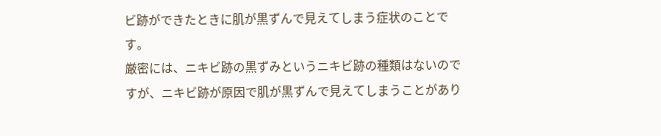ビ跡ができたときに肌が黒ずんで見えてしまう症状のことです。
厳密には、ニキビ跡の黒ずみというニキビ跡の種類はないのですが、ニキビ跡が原因で肌が黒ずんで見えてしまうことがあり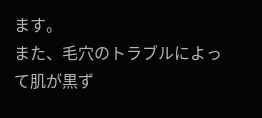ます。
また、毛穴のトラブルによって肌が黒ず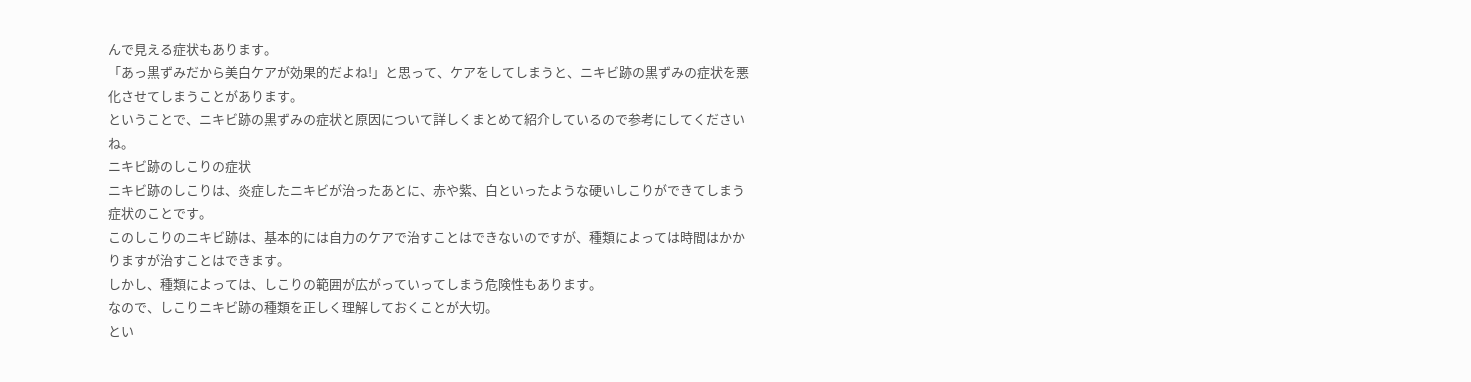んで見える症状もあります。
「あっ黒ずみだから美白ケアが効果的だよね!」と思って、ケアをしてしまうと、ニキビ跡の黒ずみの症状を悪化させてしまうことがあります。
ということで、ニキビ跡の黒ずみの症状と原因について詳しくまとめて紹介しているので参考にしてくださいね。
ニキビ跡のしこりの症状
ニキビ跡のしこりは、炎症したニキビが治ったあとに、赤や紫、白といったような硬いしこりができてしまう症状のことです。
このしこりのニキビ跡は、基本的には自力のケアで治すことはできないのですが、種類によっては時間はかかりますが治すことはできます。
しかし、種類によっては、しこりの範囲が広がっていってしまう危険性もあります。
なので、しこりニキビ跡の種類を正しく理解しておくことが大切。
とい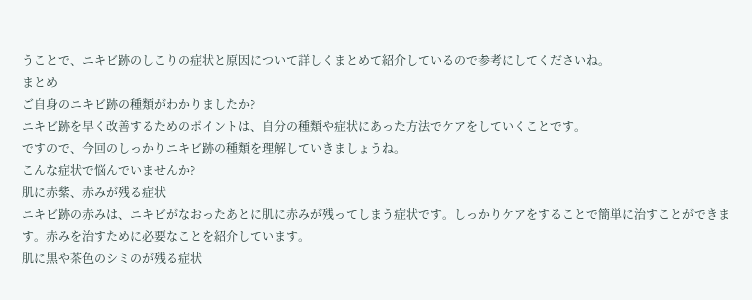うことで、ニキビ跡のしこりの症状と原因について詳しくまとめて紹介しているので参考にしてくださいね。
まとめ
ご自身のニキビ跡の種類がわかりましたか?
ニキビ跡を早く改善するためのポイントは、自分の種類や症状にあった方法でケアをしていくことです。
ですので、今回のしっかりニキビ跡の種類を理解していきましょうね。
こんな症状で悩んでいませんか?
肌に赤紫、赤みが残る症状
ニキビ跡の赤みは、ニキビがなおったあとに肌に赤みが残ってしまう症状です。しっかりケアをすることで簡単に治すことができます。赤みを治すために必要なことを紹介しています。
肌に黒や茶色のシミのが残る症状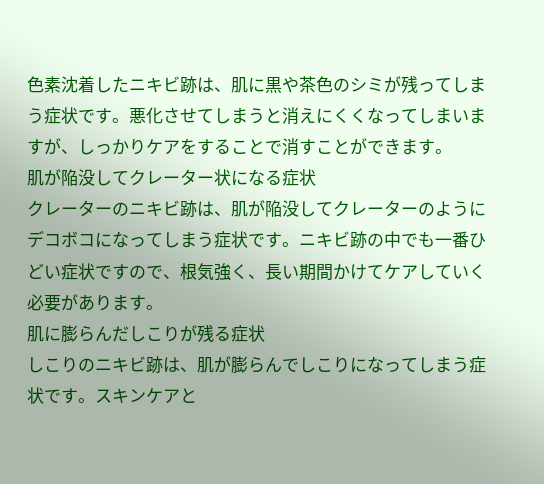色素沈着したニキビ跡は、肌に黒や茶色のシミが残ってしまう症状です。悪化させてしまうと消えにくくなってしまいますが、しっかりケアをすることで消すことができます。
肌が陥没してクレーター状になる症状
クレーターのニキビ跡は、肌が陥没してクレーターのようにデコボコになってしまう症状です。ニキビ跡の中でも一番ひどい症状ですので、根気強く、長い期間かけてケアしていく必要があります。
肌に膨らんだしこりが残る症状
しこりのニキビ跡は、肌が膨らんでしこりになってしまう症状です。スキンケアと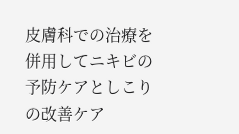皮膚科での治療を併用してニキビの予防ケアとしこりの改善ケア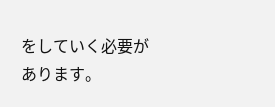をしていく必要があります。